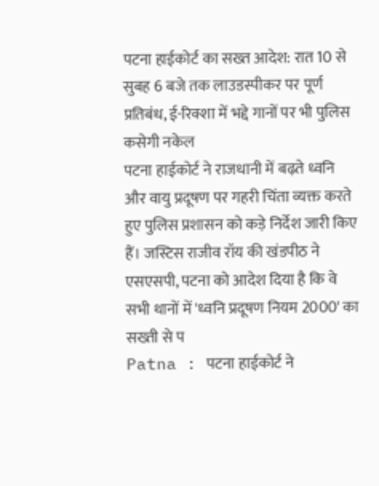पटना हाईकोर्ट का सख्त आदेश: रात 10 से सुबह 6 बजे तक लाउडस्पीकर पर पूर्ण प्रतिबंध, ई-रिक्शा में भद्दे गानों पर भी पुलिस कसेगी नकेल
पटना हाईकोर्ट ने राजधानी में बढ़ते ध्वनि और वायु प्रदूषण पर गहरी चिंता व्यक्त करते हुए पुलिस प्रशासन को कड़े निर्देश जारी किए हैं। जस्टिस राजीव रॉय की खंडपीठ ने एसएसपी, पटना को आदेश दिया है कि वे सभी थानों में 'ध्वनि प्रदूषण नियम 2000' का सख्ती से प
Patna : पटना हाईकोर्ट ने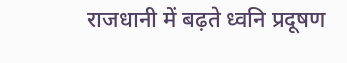राजधानी में बढ़ते ध्वनि प्रदूषण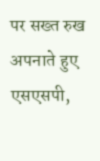पर सख्त रुख अपनाते हुए एसएसपी,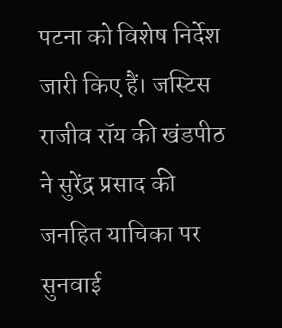पटना को विशेष निर्देश जारी किए हैं। जस्टिस राजीव रॉय की खंडपीठ ने सुरेंद्र प्रसाद की जनहित याचिका पर सुनवाई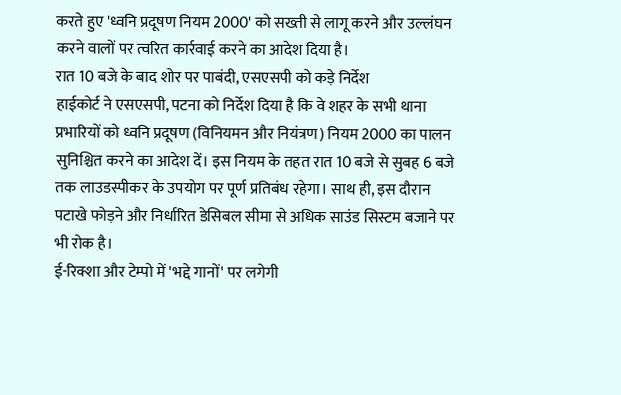करते हुए 'ध्वनि प्रदूषण नियम 2000' को सख्ती से लागू करने और उल्लंघन करने वालों पर त्वरित कार्रवाई करने का आदेश दिया है।
रात 10 बजे के बाद शोर पर पाबंदी, एसएसपी को कड़े निर्देश
हाईकोर्ट ने एसएसपी, पटना को निर्देश दिया है कि वे शहर के सभी थाना प्रभारियों को ध्वनि प्रदूषण (विनियमन और नियंत्रण) नियम 2000 का पालन सुनिश्चित करने का आदेश दें। इस नियम के तहत रात 10 बजे से सुबह 6 बजे तक लाउडस्पीकर के उपयोग पर पूर्ण प्रतिबंध रहेगा। साथ ही, इस दौरान पटाखे फोड़ने और निर्धारित डेसिबल सीमा से अधिक साउंड सिस्टम बजाने पर भी रोक है।
ई-रिक्शा और टेम्पो में 'भद्दे गानों' पर लगेगी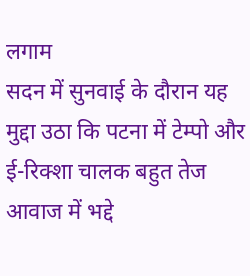लगाम
सदन में सुनवाई के दौरान यह मुद्दा उठा कि पटना में टेम्पो और ई-रिक्शा चालक बहुत तेज आवाज में भद्दे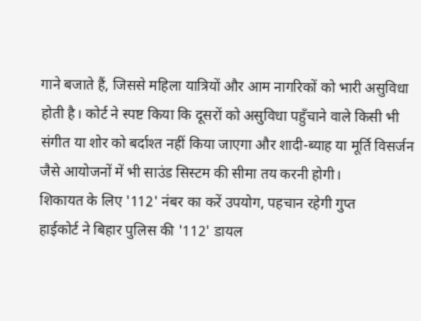गाने बजाते हैं, जिससे महिला यात्रियों और आम नागरिकों को भारी असुविधा होती है। कोर्ट ने स्पष्ट किया कि दूसरों को असुविधा पहुँचाने वाले किसी भी संगीत या शोर को बर्दाश्त नहीं किया जाएगा और शादी-ब्याह या मूर्ति विसर्जन जैसे आयोजनों में भी साउंड सिस्टम की सीमा तय करनी होगी।
शिकायत के लिए '112' नंबर का करें उपयोग, पहचान रहेगी गुप्त
हाईकोर्ट ने बिहार पुलिस की '112' डायल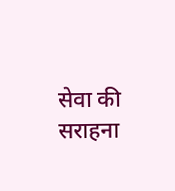सेवा की सराहना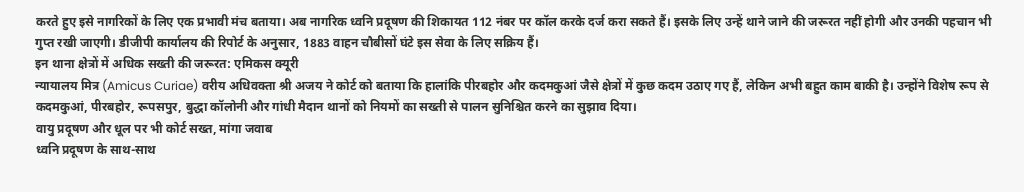करते हुए इसे नागरिकों के लिए एक प्रभावी मंच बताया। अब नागरिक ध्वनि प्रदूषण की शिकायत 112 नंबर पर कॉल करके दर्ज करा सकते हैं। इसके लिए उन्हें थाने जाने की जरूरत नहीं होगी और उनकी पहचान भी गुप्त रखी जाएगी। डीजीपी कार्यालय की रिपोर्ट के अनुसार, 1883 वाहन चौबीसों घंटे इस सेवा के लिए सक्रिय हैं।
इन थाना क्षेत्रों में अधिक सख्ती की जरूरत: एमिकस क्यूरी
न्यायालय मित्र (Amicus Curiae) वरीय अधिवक्ता श्री अजय ने कोर्ट को बताया कि हालांकि पीरबहोर और कदमकुआं जैसे क्षेत्रों में कुछ कदम उठाए गए हैं, लेकिन अभी बहुत काम बाकी है। उन्होंने विशेष रूप से कदमकुआं, पीरबहोर, रूपसपुर, बुद्धा कॉलोनी और गांधी मैदान थानों को नियमों का सख्ती से पालन सुनिश्चित करने का सुझाव दिया।
वायु प्रदूषण और धूल पर भी कोर्ट सख्त, मांगा जवाब
ध्वनि प्रदूषण के साथ-साथ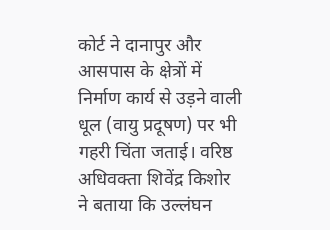कोर्ट ने दानापुर और आसपास के क्षेत्रों में निर्माण कार्य से उड़ने वाली धूल (वायु प्रदूषण) पर भी गहरी चिंता जताई। वरिष्ठ अधिवक्ता शिवेंद्र किशोर ने बताया कि उल्लंघन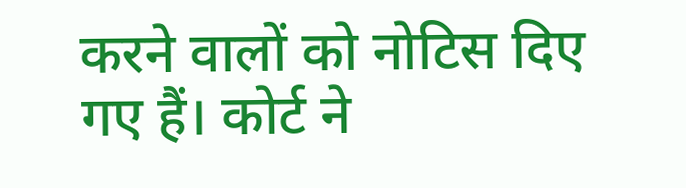करने वालों को नोटिस दिए गए हैं। कोर्ट ने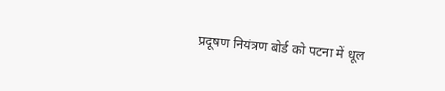प्रदूषण नियंत्रण बोर्ड को पटना में धूल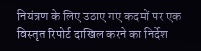नियंत्रण के लिए उठाए गए कदमों पर एक विस्तृत रिपोर्ट दाखिल करने का निर्देश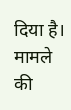दिया है। मामले की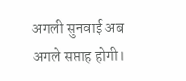अगली सुनवाई अब अगले सप्ताह होगी।